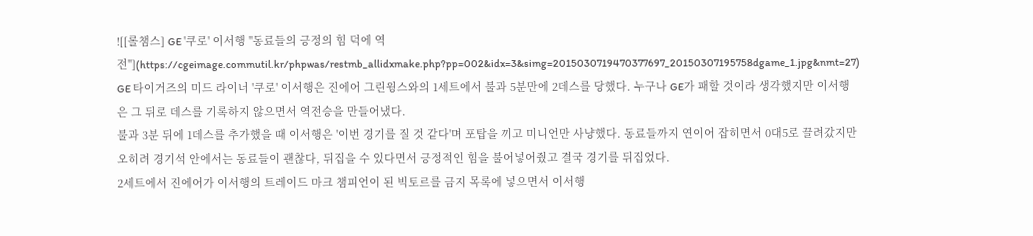![[롤챔스] GE '쿠로' 이서행 "동료들의 긍정의 힘 덕에 역전"](https://cgeimage.commutil.kr/phpwas/restmb_allidxmake.php?pp=002&idx=3&simg=2015030719470377697_20150307195758dgame_1.jpg&nmt=27)
GE 타이거즈의 미드 라이너 '쿠로' 이서행은 진에어 그린윙스와의 1세트에서 불과 5분만에 2데스를 당했다. 누구나 GE가 패할 것이라 생각했지만 이서행은 그 뒤로 데스를 기록하지 않으면서 역전승을 만들어냈다.
불과 3분 뒤에 1데스를 추가했을 때 이서행은 '이번 경기를 질 것 같다'며 포탑을 끼고 미니언만 사냥했다. 동료들까지 연이어 잡히면서 0대5로 끌려갔지만 오히려 경기석 안에서는 동료들이 괜찮다, 뒤집을 수 있다면서 긍정적인 힘을 불어넣어줬고 결국 경기를 뒤집었다.
2세트에서 진에어가 이서행의 트레이드 마크 챔피언이 된 빅토르를 금지 목록에 넣으면서 이서행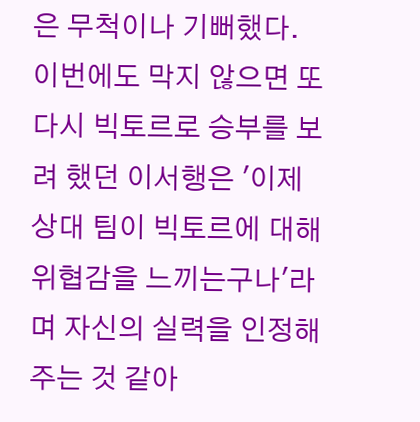은 무척이나 기뻐했다. 이번에도 막지 않으면 또 다시 빅토르로 승부를 보려 했던 이서행은 '이제 상대 팀이 빅토르에 대해 위협감을 느끼는구나'라며 자신의 실력을 인정해주는 것 같아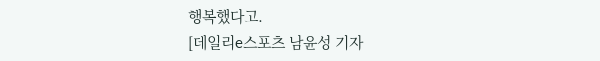행복했다고.
[데일리e스포츠 남윤성 기자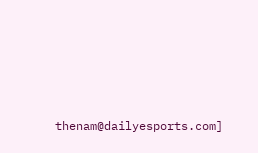thenam@dailyesports.com]